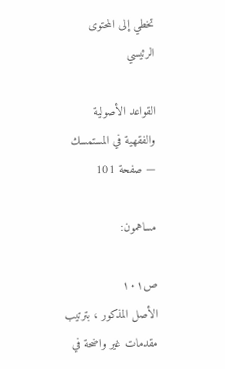تخطي إلى المحتوى الرئيسي

القواعد الأصولية والفقهية في المستمسك — صفحة 101

مساهمون:

ص١٠١
الأصل المذكور ، بترتيب مقدمات غير واضحة في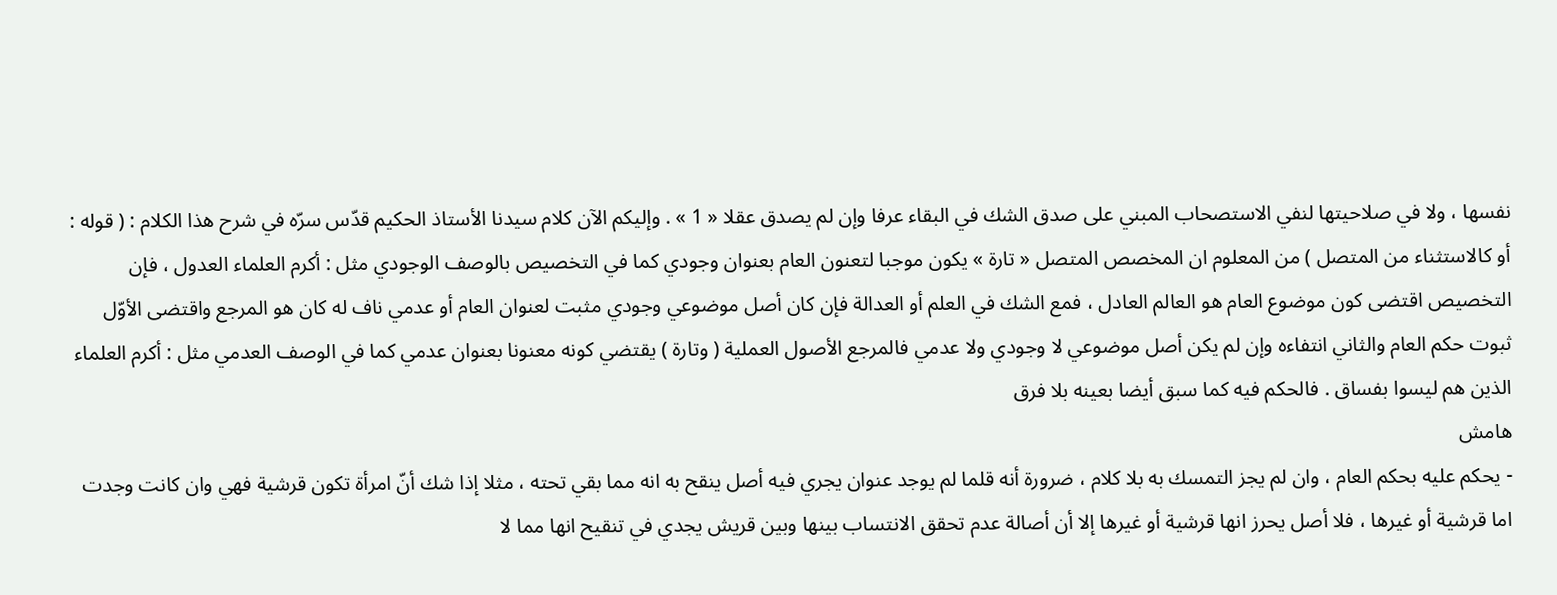نفسها ، ولا في صلاحيتها لنفي الاستصحاب المبني على صدق الشك في البقاء عرفا وإن لم يصدق عقلا « 1 » . وإليكم الآن كلام سيدنا الأستاذ الحكيم قدّس سرّه في شرح هذا الكلام : ( قوله : أو كالاستثناء من المتصل ) من المعلوم ان المخصص المتصل « تارة » يكون موجبا لتعنون العام بعنوان وجودي كما في التخصيص بالوصف الوجودي مثل : أكرم العلماء العدول ، فإن التخصيص اقتضى كون موضوع العام هو العالم العادل ، فمع الشك في العلم أو العدالة فإن كان أصل موضوعي وجودي مثبت لعنوان العام أو عدمي ناف له كان هو المرجع واقتضى الأوّل ثبوت حكم العام والثاني انتفاءه وإن لم يكن أصل موضوعي لا وجودي ولا عدمي فالمرجع الأصول العملية ( وتارة ) يقتضي كونه معنونا بعنوان عدمي كما في الوصف العدمي مثل : أكرم العلماء الذين هم ليسوا بفساق . فالحكم فيه كما سبق أيضا بعينه بلا فرق
هامش
- يحكم عليه بحكم العام ، وان لم يجز التمسك به بلا كلام ، ضرورة أنه قلما لم يوجد عنوان يجري فيه أصل ينقح به انه مما بقي تحته ، مثلا إذا شك أنّ امرأة تكون قرشية فهي وان كانت وجدت اما قرشية أو غيرها ، فلا أصل يحرز انها قرشية أو غيرها إلا أن أصالة عدم تحقق الانتساب بينها وبين قريش يجدي في تنقيح انها مما لا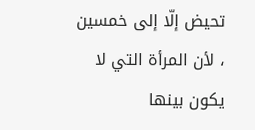تحيض إلّا إلى خمسين ، لأن المرأة التي لا يكون بينها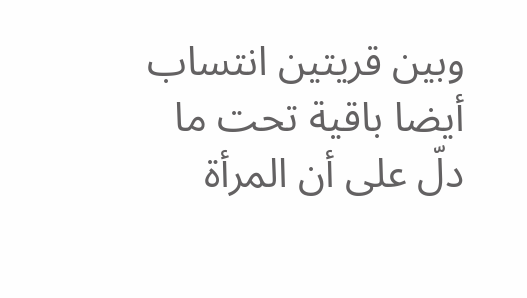وبين قريتين انتساب أيضا باقية تحت ما دلّ على أن المرأة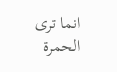انما ترى الحمرة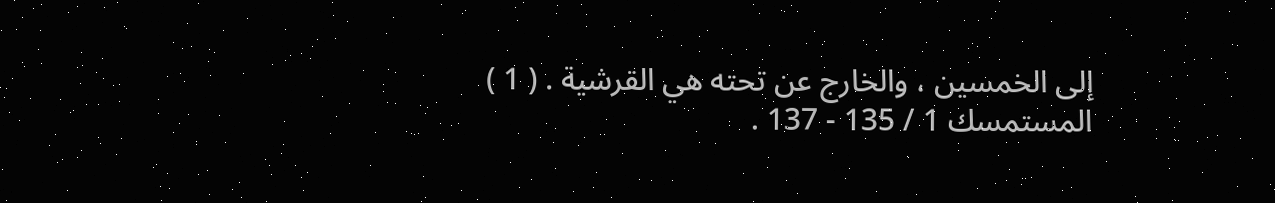إلى الخمسين ، والخارج عن تحته هي القرشية . ( 1 ) المستمسك 1 / 135 - 137 .